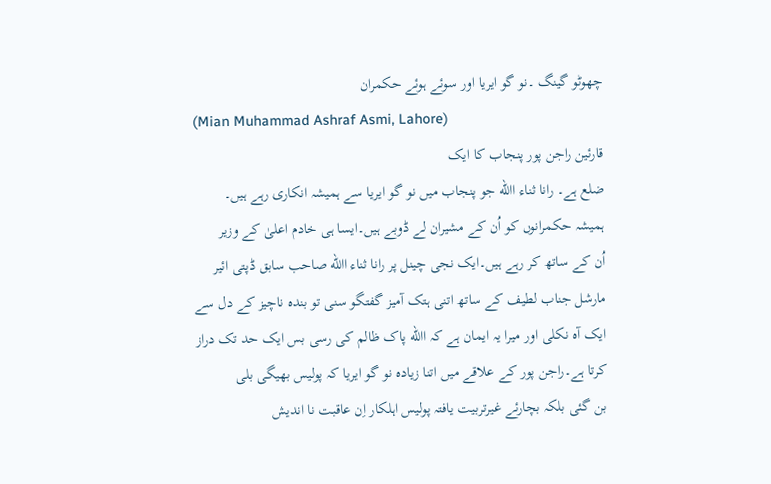چھوٹو گینگ ۔نو گو ایریا اور سوئے ہوئے حکمران
(Mian Muhammad Ashraf Asmi, Lahore)
قارئین راجن پور پنجاب کا ایک
ضلع ہے۔ رانا ثناء االله جو پنجاب میں نو گو ایریا سے ہمیشہ انکاری رہے ہیں۔
ہمیشہ حکمرانوں کو اُن کے مشیران لے ڈوبے ہیں۔ایسا ہی خادم اعلیٰ کے وزیر
اُن کے ساتھ کر رہے ہیں۔ایک نجی چینل پر رانا ثناء االله صاحب سابق ڈپتی ائیر
مارشل جناب لطیف کے ساتھ اتنی ہتک آمیز گفتگو سنی تو بندہ ناچیز کے دل سے
ایک آہ نکلی اور میرا یہ ایمان ہے کہ االله پاک ظالم کی رسی بس ایک حد تک دراز
کرتا ہے۔راجن پور کے علاقے میں اتنا زیادہ نو گو ایریا کہ پولیس بھیگی بلی
بن گئی بلکہ بچارئے غیرتربیت یافتہ پولیس اہلکار اِن عاقبت نا اندیش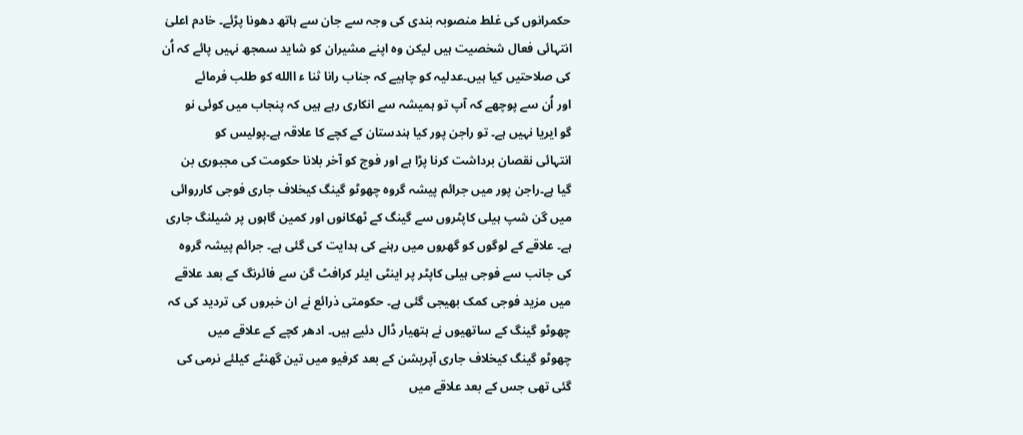حکمرانوں کی غلط منصوبہ بندی کی وجہ سے جان سے ہاتھ دھونا پڑئے۔ خادم اعلیٰ
انتہائی فعال شخصیت ہیں لیکن وہ اپنے مشیران کو شاید سمجھ نہیں پائے کہ اُن
کی صلاحتیں کیا ہیں۔عدلیہ کو چاہیے کہ جناب رانا ثنا ء االله کو طلب فرمائے
اور اُن سے پوچھے کہ آپ تو ہمیشہ سے انکاری رہے ہیں کہ پنجاب میں کوئی نو
گو ایریا نہیں ہے۔ تو راجن پور کیا ہندستان کے کچے کا علاقہ ہے۔پولیس کو
انتہائی نقصان برداشت کرنا پڑا ہے اور فوج کو آخر بلانا حکومت کی مجبوری بن
گیا ہے۔راجن پور میں جرائم پیشہ گروہ چھوٹو گینگ کیخلاف جاری فوجی کارروائی
میں گن شپ ہیلی کاپٹروں سے گینگ کے ٹھکانوں اور کمین گاہوں پر شیلنگ جاری
ہے۔ علاقے کے لوگوں کو گھروں میں رہنے کی ہدایت کی گئی ہے۔ جرائم پیشہ گروہ
کی جانب سے فوجی ہیلی کاپٹر پر اینٹی ایئر کرافٹ گن سے فائرنگ کے بعد علاقے
میں مزید فوجی کمک بھیجی گئی ہے۔ حکومتی ذرائع نے ان خبروں کی تردید کی کہ
چھوٹو گینگ کے ساتھیوں نے ہتھیار ڈال دئیے ہیں۔ ادھر کچے کے علاقے میں
چھوٹو گینگ کیخلاف جاری آپریشن کے بعد کرفیو میں تین گھنٹے کیلئے نرمی کی
گئی تھی جس کے بعد علاقے میں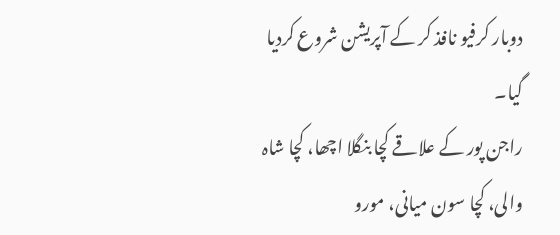دوبار کرفیو نافذ کر کے آپریشن شروع کردیا گیا۔
راجن پور کے علاقے کچا بنگلا اچھا، کچا شاہ والی، کچا سون میانی، مورو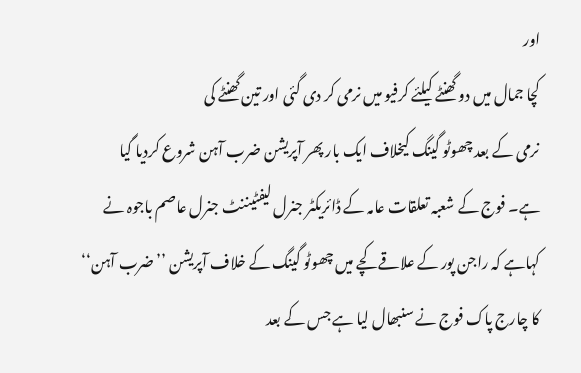اور
کچا جمال میں دو گھنٹے کیلئے کرفیو میں نرمی کر دی گئی اور تین گھنٹے کی
نرمی کے بعد چھوٹو گینگ کیخلاف ایک بار پھر آپریشن ضرب آہن شروع کردیا گیا
ہے۔ فوج کے شعبہ تعلقات عامہ کے ڈائریکٹر جنرل لیفٹیننٹ جنرل عاصم باجوہ نے
کہاہے کہ راجن پور کے علاقے کچے میں چھوٹو گینگ کے خلاف آپریشن ’’ضرب آہن‘‘
کا چارج پاک فوج نے سنبھال لیا ہے جس کے بعد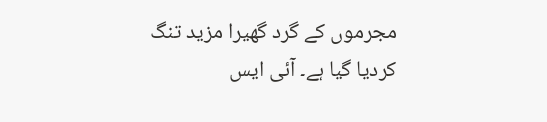مجرموں کے گرد گھیرا مزید تنگ
کردیا گیا ہے۔ آئی ایس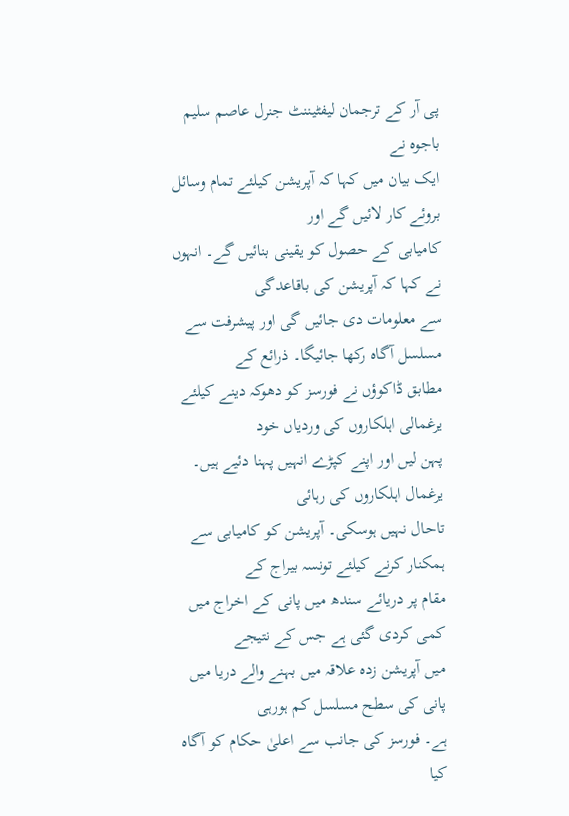پی آر کے ترجمان لیفٹیننٹ جنرل عاصم سلیم باجوہ نے
ایک بیان میں کہا کہ آپریشن کیلئے تمام وسائل بروئے کار لائیں گے اور
کامیابی کے حصول کو یقینی بنائیں گے۔ انہوں نے کہا کہ آپریشن کی باقاعدگی
سے معلومات دی جائیں گی اور پیشرفت سے مسلسل آگاہ رکھا جائیگا۔ ذرائع کے
مطابق ڈاکوؤں نے فورسز کو دھوکہ دینے کیلئے یرغمالی اہلکاروں کی وردیاں خود
پہن لیں اور اپنے کپڑے انہیں پہنا دئیے ہیں۔ یرغمال اہلکاروں کی رہائی
تاحال نہیں ہوسکی۔ آپریشن کو کامیابی سے ہمکنار کرنے کیلئے تونسہ بیراج کے
مقام پر دریائے سندھ میں پانی کے اخراج میں کمی کردی گئی ہے جس کے نتیجے
میں آپریشن زدہ علاقہ میں بہنے والے دریا میں پانی کی سطح مسلسل کم ہورہی
ہے۔ فورسز کی جانب سے اعلیٰ حکام کو آگاہ کیا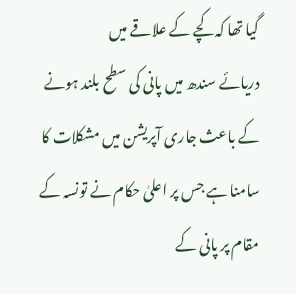گیا تھا کہ کچے کے علاقے میں
دریائے سندھ میں پانی کی سطح بلند ہونے کے باعث جاری آپریشن میں مشکلات کا
سامنا ہے جس پر اعلیٰ حکام نے تونسہ کے مقام پر پانی کے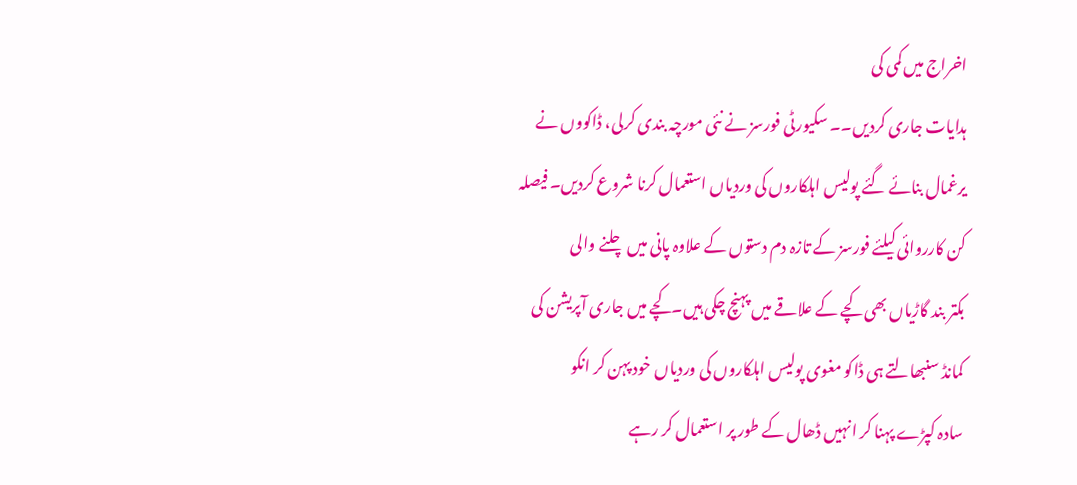اخراج میں کمی کی
ہدایات جاری کردیں۔۔ سکیورٹی فورسز نے نئی مورچہ بندی کرلی، ڈاکووں نے
یرغمال بنائے گئے پولیس اہلکاروں کی وردیاں استعمال کرنا شروع کردیں۔ فیصلہ
کن کارروائی کیلئے فورسز کے تازہ دم دستوں کے علاوہ پانی میں چلنے والی
بکتر بند گاڑیاں بھی کچے کے علاقے میں پہنچ چکی ہیں۔کچے میں جاری آپریشن کی
کمانڈ سنبھالتے ہی ڈاکو مغوی پولیس اہلکاروں کی وردیاں خود پہن کر انکو
سادہ کپڑے پہنا کر انہیں ڈھال کے طور پر استعمال کر رہے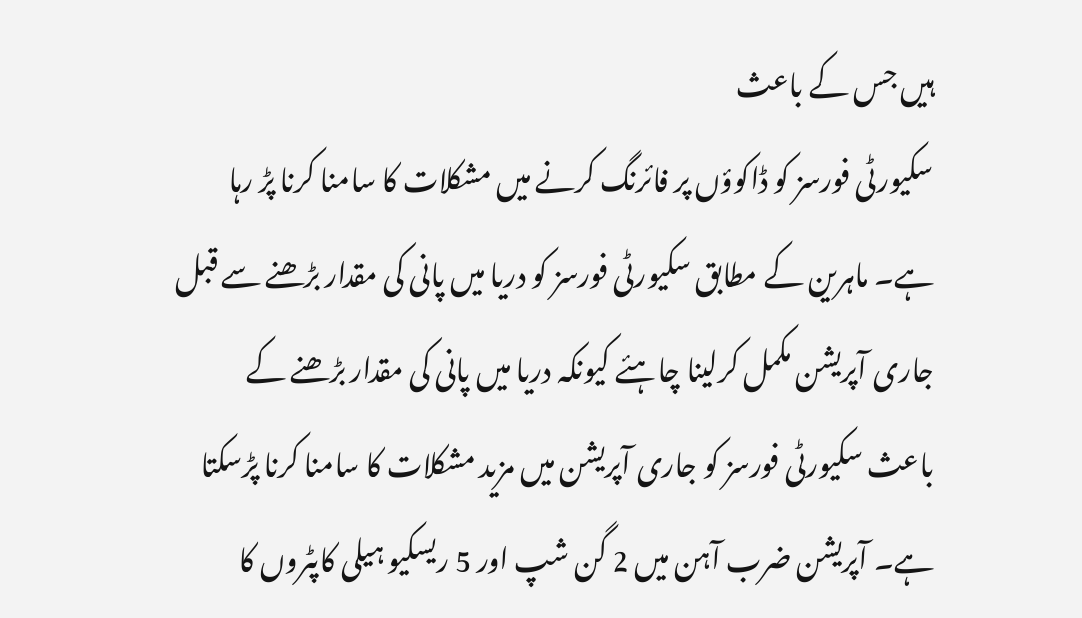ہیں جس کے باعث
سکیورٹی فورسز کو ڈاکوؤں پر فائرنگ کرنے میں مشکلات کا سامنا کرنا پڑ رہا
ہے۔ ماہرین کے مطابق سکیورٹی فورسز کو دریا میں پانی کی مقدار بڑھنے سے قبل
جاری آپریشن مکمل کرلینا چاہئے کیونکہ دریا میں پانی کی مقدار بڑھنے کے
باعث سکیورٹی فورسز کو جاری آپریشن میں مزید مشکلات کا سامنا کرنا پڑسکتا
ہے۔ آپریشن ضرب آہن میں 2 گن شپ اور 5 ریسکیو ہیلی کاپٹروں کا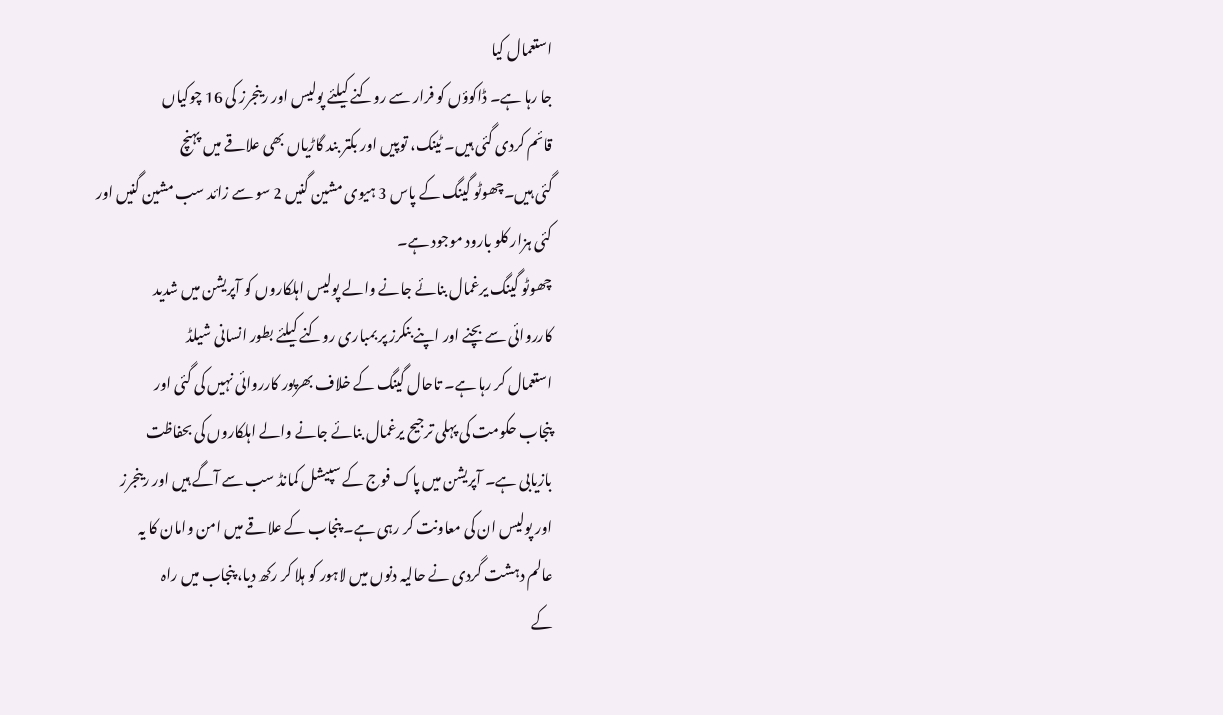استعمال کیا
جا رہا ہے۔ ڈاکوؤں کو فرار سے روکنے کیلئے پولیس اور رینجرز کی 16 چوکیاں
قائم کردی گئی ہیں۔ ٹینک، توپیں اور بکتر بند گاڑیاں بھی علاقے میں پہنچ
گئی ہیں۔چھوٹو گینگ کے پاس 3 ہیوی مشین گنیں 2 سو سے زائد سب مشین گنیں اور
کئی ہزار کلو بارود موجود ہے۔
چھوٹو گینگ یرغمال بنائے جانے والے پولیس اہلکاروں کو آپریشن میں شدید
کارروائی سے بچنے اور اپنے بنکرز پر بمباری روکنے کیلئے بطور انسانی شیلڈ
استعمال کر رہا ہے۔ تاحال گینگ کے خلاف بھرپور کارروائی نہیں کی گئی اور
پنجاب حکومت کی پہلی ترجیح یرغمال بنائے جانے والے اہلکاروں کی بحفاظت
بازیابی ہے۔ آپریشن میں پاک فوج کے سپیشل کمانڈ سب سے آگے ہیں اور رینجرز
اور پولیس ان کی معاونت کر رہی ہے۔ پنجاب کے علاقے میں امن وامان کا یہ
عالم دہشت گردی نے حالیہ دنوں میں لاہور کو ہلا کر رکھ دیا، پنجاب میں راہ
کے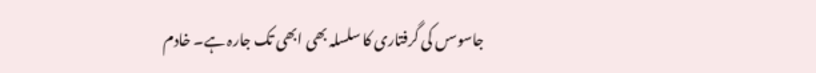جاسوسں کی گرفتاری کا سلسلہ بھی ابھی تک جارہ ہے۔ خادم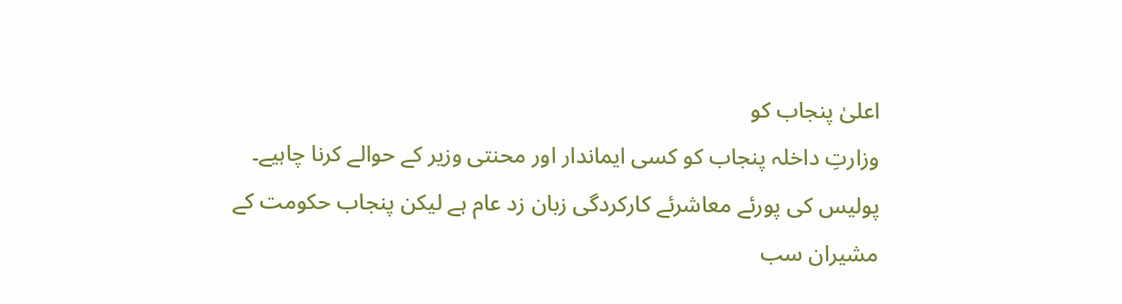اعلیٰ پنجاب کو
وزارتِ داخلہ پنجاب کو کسی ایماندار اور محنتی وزیر کے حوالے کرنا چاہیے۔
پولیس کی پورئے معاشرئے کارکردگی زبان زد عام ہے لیکن پنجاب حکومت کے
مشیران سب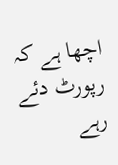اچھا ہے کہ رپورٹ دئے رہے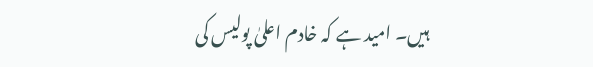ہیں۔ امید ہے کہ خادم اعلیٰ پولیس کی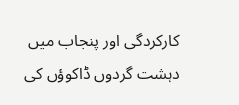کارکردگی اور پنجاب میں دہشت گردوں ڈاکوؤں کی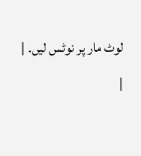لوٹ مار پر نوٹس لیں۔ |
|